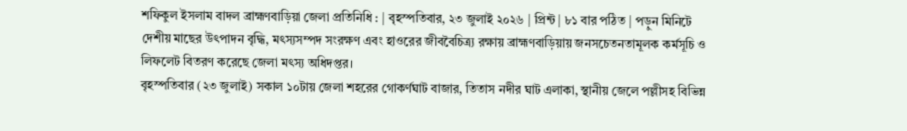শফিকুল ইসলাম বাদল ব্রাহ্মণবাড়িয়া জেলা প্রতিনিধি : | বৃহস্পতিবার, ২৩ জুলাই ২০২৬ | প্রিন্ট | ৮১ বার পঠিত | পড়ুন মিনিটে
দেশীয় মাছের উৎপাদন বৃদ্ধি, মৎস্যসম্পদ সংরক্ষণ এবং হাওরের জীববৈচিত্র্য রক্ষায় ব্রাহ্মণবাড়িয়ায় জনসচেতনতামূলক কর্মসূচি ও লিফলেট বিতরণ করেছে জেলা মৎস্য অধিদপ্তর।
বৃহস্পতিবার (২৩ জুলাই) সকাল ১০টায় জেলা শহরের গোকর্ণঘাট বাজার, তিতাস নদীর ঘাট এলাকা, স্থানীয় জেলে পল্লীসহ বিভিন্ন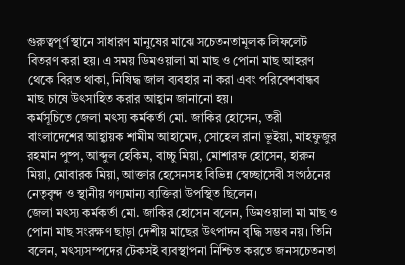গুরুত্বপূর্ণ স্থানে সাধারণ মানুষের মাঝে সচেতনতামূলক লিফলেট বিতরণ করা হয়। এ সময় ডিমওয়ালা মা মাছ ও পোনা মাছ আহরণ থেকে বিরত থাকা, নিষিদ্ধ জাল ব্যবহার না করা এবং পরিবেশবান্ধব মাছ চাষে উৎসাহিত করার আহ্বান জানানো হয়।
কর্মসূচিতে জেলা মৎস্য কর্মকর্তা মো. জাকির হোসেন, তরী বাংলাদেশের আহ্বায়ক শামীম আহামেদ, সোহেল রানা ভূইয়া, মাহফুজুর রহমান পুষ্প, আব্দুল হেকিম, বাচ্চু মিয়া, মোশারফ হোসেন, হারুন মিয়া, মোবারক মিয়া, আক্তার হেসেনসহ বিভিন্ন স্বেচ্ছাসেবী সংগঠনের নেতৃবৃন্দ ও স্থানীয় গণ্যমান্য ব্যক্তিরা উপস্থিত ছিলেন।
জেলা মৎস্য কর্মকর্তা মো. জাকির হোসেন বলেন, ডিমওয়ালা মা মাছ ও পোনা মাছ সংরক্ষণ ছাড়া দেশীয় মাছের উৎপাদন বৃদ্ধি সম্ভব নয়। তিনি বলেন, মৎস্যসম্পদের টেকসই ব্যবস্থাপনা নিশ্চিত করতে জনসচেতনতা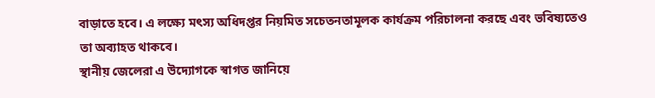বাড়াতে হবে। এ লক্ষ্যে মৎস্য অধিদপ্তর নিয়মিত সচেতনতামূলক কার্যক্রম পরিচালনা করছে এবং ভবিষ্যতেও তা অব্যাহত থাকবে।
স্থানীয় জেলেরা এ উদ্যোগকে স্বাগত জানিয়ে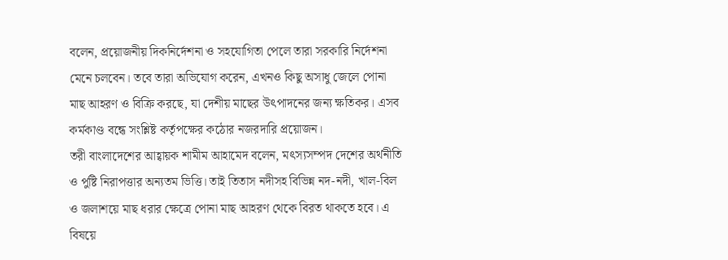বলেন, প্রয়োজনীয় দিকনির্দেশনা ও সহযোগিতা পেলে তারা সরকারি নির্দেশনা মেনে চলবেন। তবে তারা অভিযোগ করেন, এখনও কিছু অসাধু জেলে পোনা মাছ আহরণ ও বিক্রি করছে, যা দেশীয় মাছের উৎপাদনের জন্য ক্ষতিকর। এসব কর্মকাণ্ড বন্ধে সংশ্লিষ্ট কর্তৃপক্ষের কঠোর নজরদারি প্রয়োজন।
তরী বাংলাদেশের আহ্বায়ক শামীম আহামেদ বলেন, মৎস্যসম্পদ দেশের অর্থনীতি ও পুষ্টি নিরাপত্তার অন্যতম ভিত্তি। তাই তিতাস নদীসহ বিভিন্ন নদ-নদী, খাল-বিল ও জলাশয়ে মাছ ধরার ক্ষেত্রে পোনা মাছ আহরণ থেকে বিরত থাকতে হবে। এ বিষয়ে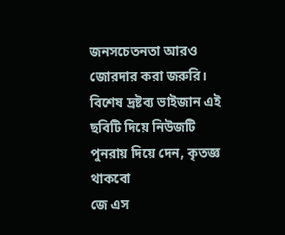জনসচেতনতা আরও জোরদার করা জরুরি।
বিশেষ দ্রষ্টব্য ভাইজান এই ছবিটি দিয়ে নিউজটি পুনরায় দিয়ে দেন, কৃতজ্ঞ থাকবো
জে এস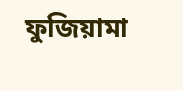ফুজিয়ামা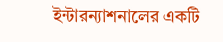ইন্টারন্যাশনালের একটি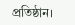প্রতিষ্ঠান।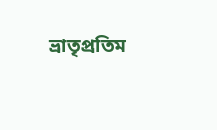ভ্রাতৃপ্রতিম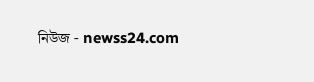নিউজ - newss24.com